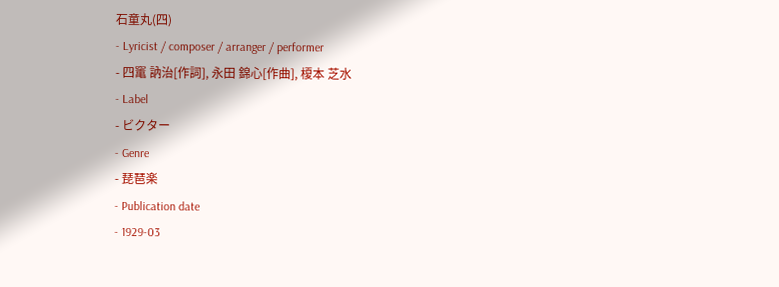石童丸(四)
- Lyricist / composer / arranger / performer
- 四竃 訥治[作詞], 永田 錦心[作曲], 榎本 芝水
- Label
- ビクター
- Genre
- 琵琶楽
- Publication date
- 1929-03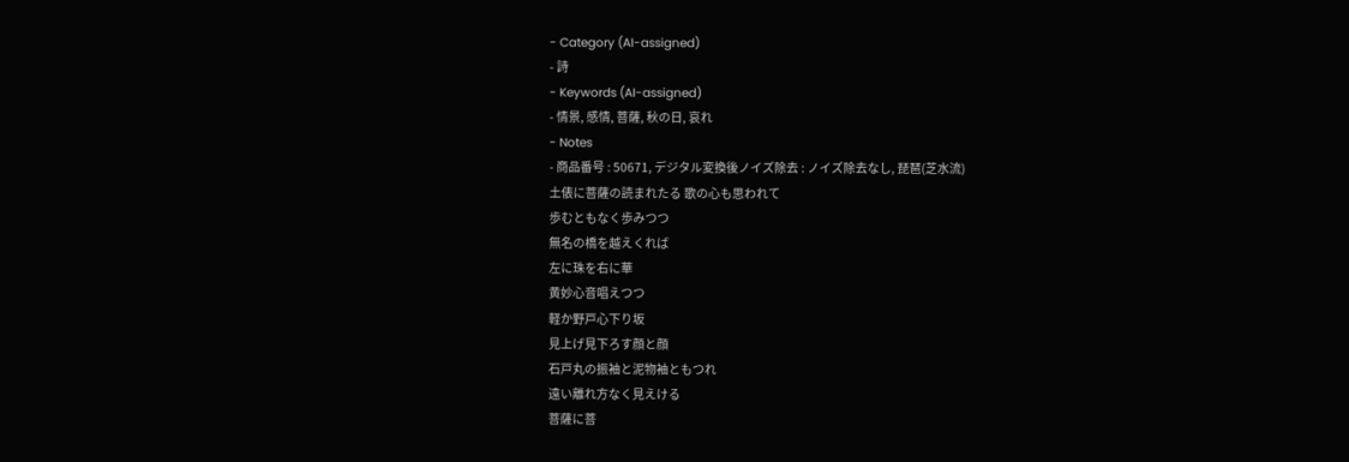- Category (AI-assigned)
- 詩
- Keywords (AI-assigned)
- 情景, 感情, 菩薩, 秋の日, 哀れ
- Notes
- 商品番号 : 50671, デジタル変換後ノイズ除去 : ノイズ除去なし, 琵琶(芝水流)
土俵に菩薩の読まれたる 歌の心も思われて
歩むともなく歩みつつ
無名の橋を越えくれば
左に珠を右に華
黄妙心音唱えつつ
軽か野戸心下り坂
見上げ見下ろす顔と顔
石戸丸の振袖と泥物袖ともつれ
遠い離れ方なく見えける
菩薩に菩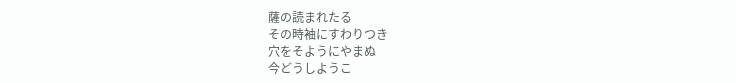薩の読まれたる
その時袖にすわりつき
穴をそようにやまぬ
今どうしようこ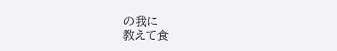の我に
教えて食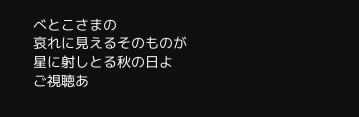べとこさまの
哀れに見えるそのものが
星に射しとる秋の日よ
ご視聴あ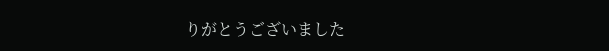りがとうございました